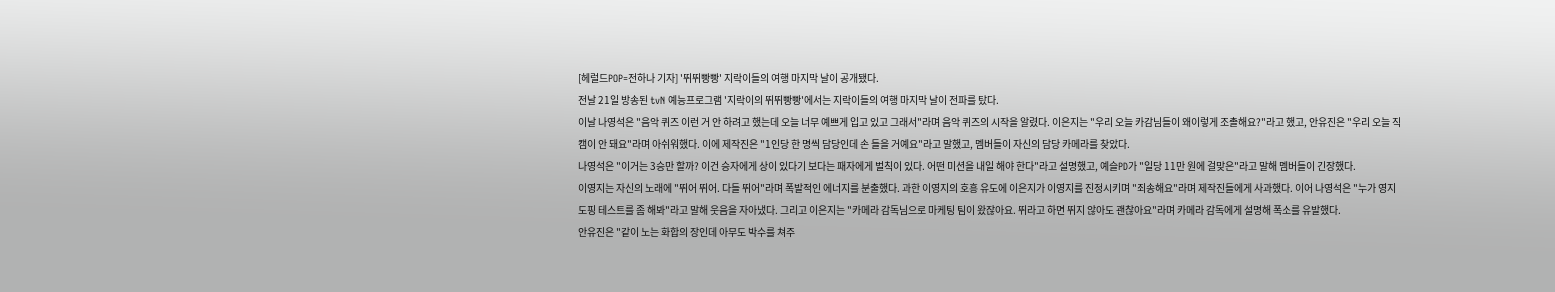[헤럴드POP=전하나 기자] '뛰뛰빵빵' 지락이들의 여행 마지막 날이 공개됐다.
전날 21일 방송된 tvN 예능프로그램 '지락이의 뛰뛰빵빵'에서는 지락이들의 여행 마지막 날이 전파를 탔다.
이날 나영석은 "음악 퀴즈 이런 거 안 하려고 했는데 오늘 너무 예쁘게 입고 있고 그래서"라며 음악 퀴즈의 시작을 알렸다. 이은지는 "우리 오늘 카감님들이 왜이렇게 조촐해요?"라고 했고, 안유진은 "우리 오늘 직캠이 안 돼요"라며 아쉬워했다. 이에 제작진은 "1인당 한 명씩 담당인데 손 들을 거예요"라고 말했고, 멤버들이 자신의 담당 카메라를 찾았다.
나영석은 "이거는 3승만 할까? 이건 승자에게 상이 있다기 보다는 패자에게 벌칙이 있다. 어떤 미션을 내일 해야 한다"라고 설명했고, 예슬PD가 "일당 11만 원에 걸맞은"라고 말해 멤버들이 긴장했다.
이영지는 자신의 노래에 "뛰어 뛰어. 다들 뛰어"라며 폭발적인 에너지를 분출했다. 과한 이영지의 호흥 유도에 이은지가 이영지를 진정시키며 "죄송해요"라며 제작진들에게 사과했다. 이어 나영석은 "누가 영지 도핑 테스트를 좀 해봐"라고 말해 웃음을 자아냈다. 그리고 이은지는 "카메라 감독님으로 마케팅 팀이 왔잖아요. 뛰라고 하면 뛰지 않아도 괜찮아요"라며 카메라 감독에게 설명해 폭소를 유발했다.
안유진은 "같이 노는 화합의 장인데 아무도 박수를 쳐주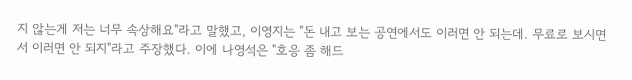지 않는게 저는 너무 속상해요"라고 말했고, 이영지는 "돈 내고 보는 공연에서도 이러면 안 되는데. 무료로 보시면서 이러면 안 되지"라고 주장했다. 이에 나영석은 "호응 좀 해드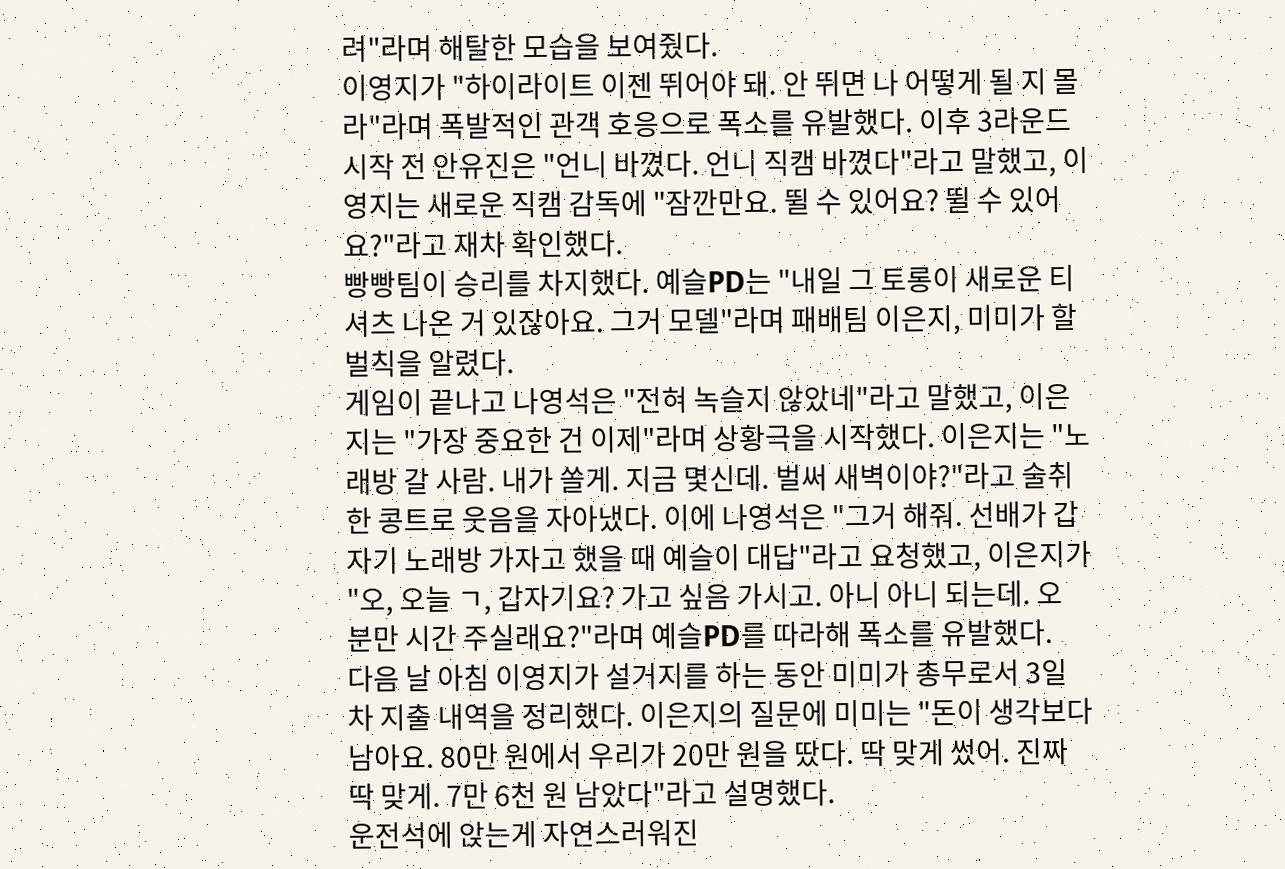려"라며 해탈한 모습을 보여줬다.
이영지가 "하이라이트 이젠 뛰어야 돼. 안 뛰면 나 어떻게 될 지 몰라"라며 폭발적인 관객 호응으로 폭소를 유발했다. 이후 3라운드 시작 전 안유진은 "언니 바꼈다. 언니 직캠 바꼈다"라고 말했고, 이영지는 새로운 직캠 감독에 "잠깐만요. 뛸 수 있어요? 뛸 수 있어요?"라고 재차 확인했다.
빵빵팀이 승리를 차지했다. 예슬PD는 "내일 그 토롱이 새로운 티셔츠 나온 거 있잖아요. 그거 모델"라며 패배팀 이은지, 미미가 할 벌칙을 알렸다.
게임이 끝나고 나영석은 "전혀 녹슬지 않았네"라고 말했고, 이은지는 "가장 중요한 건 이제"라며 상황극을 시작했다. 이은지는 "노래방 갈 사람. 내가 쏠게. 지금 몇신데. 벌써 새벽이야?"라고 술취한 콩트로 웃음을 자아냈다. 이에 나영석은 "그거 해줘. 선배가 갑자기 노래방 가자고 했을 때 예슬이 대답"라고 요청했고, 이은지가 "오, 오늘 ㄱ, 갑자기요? 가고 싶음 가시고. 아니 아니 되는데. 오 분만 시간 주실래요?"라며 예슬PD를 따라해 폭소를 유발했다.
다음 날 아침 이영지가 설거지를 하는 동안 미미가 총무로서 3일 차 지출 내역을 정리했다. 이은지의 질문에 미미는 "돈이 생각보다 남아요. 80만 원에서 우리가 20만 원을 땄다. 딱 맞게 썼어. 진짜 딱 맞게. 7만 6천 원 남았다"라고 설명했다.
운전석에 앉는게 자연스러워진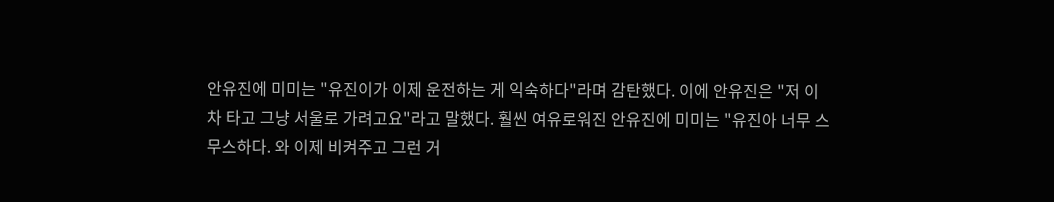안유진에 미미는 "유진이가 이제 운전하는 게 익숙하다"라며 감탄했다. 이에 안유진은 "저 이 차 타고 그냥 서울로 가려고요"라고 말했다. 훨씬 여유로워진 안유진에 미미는 "유진아 너무 스무스하다. 와 이제 비켜주고 그런 거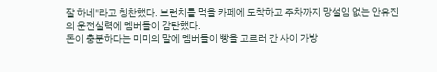잘 하네"라고 칭찬했다. 브런치를 먹을 카페에 도착하고 주차까지 망설임 없는 안유진의 운전실력에 멤버들이 감탄했다.
돈이 충분하다는 미미의 말에 멤버들이 빵을 고르러 간 사이 가방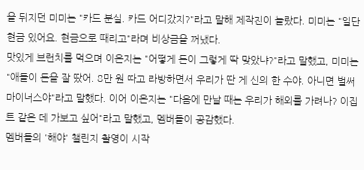을 뒤지던 미미는 "카드 분실. 카드 어디갔지?"라고 말해 제작진이 놀랐다. 미미는 "일단 현금 있어요. 현금으로 때리고"라며 비상금을 꺼냈다.
맛있게 브런치를 먹으며 이은지는 "어떻게 돈이 그렇게 딱 맞았냐?"라고 말했고, 미미는 "애들이 돈을 잘 땄어. 8만 원 따고 라방하면서 우리가 딴 게 신의 한 수야. 아니면 벌써 마이너스야"라고 말했다. 이어 이은지는 "다음에 만날 때는 우리가 해외를 가려나? 이집트 같은 데 가보고 싶어"라고 말했고, 멤버들이 공감했다.
멤버들의 '해야' 챌린지 촬영이 시작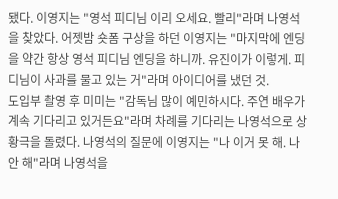됐다. 이영지는 "영석 피디님 이리 오세요. 빨리"라며 나영석을 찾았다. 어젯밤 숏폼 구상을 하던 이영지는 "마지막에 엔딩을 약간 항상 영석 피디님 엔딩을 하니까. 유진이가 이렇게. 피디님이 사과를 물고 있는 거"라며 아이디어를 냈던 것.
도입부 촬영 후 미미는 "감독님 많이 예민하시다. 주연 배우가 계속 기다리고 있거든요"라며 차례를 기다리는 나영석으로 상황극을 돌렸다. 나영석의 질문에 이영지는 "나 이거 못 해. 나 안 해"라며 나영석을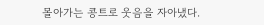몰아가는 콩트로 웃음을 자아냈다.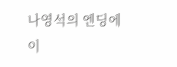나영석의 엔딩에 이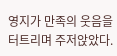영지가 만족의 웃음을 터트리며 주저앉았다.